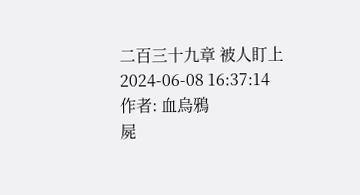二百三十九章 被人盯上
2024-06-08 16:37:14
作者: 血烏鴉
屍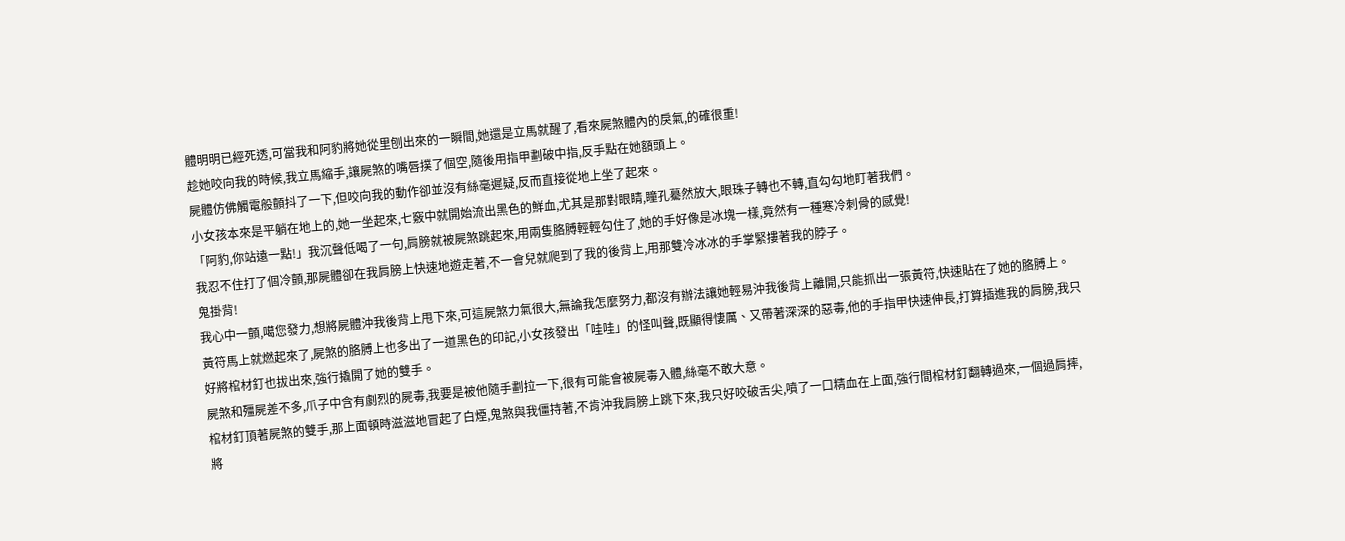體明明已經死透,可當我和阿豹將她從里刨出來的一瞬間,她還是立馬就醒了,看來屍煞體內的戾氣,的確很重!
趁她咬向我的時候,我立馬縮手,讓屍煞的嘴唇撲了個空,隨後用指甲劃破中指,反手點在她額頭上。
屍體仿佛觸電般顫抖了一下,但咬向我的動作卻並沒有絲毫遲疑,反而直接從地上坐了起來。
小女孩本來是平躺在地上的,她一坐起來,七竅中就開始流出黑色的鮮血,尤其是那對眼睛,瞳孔驀然放大,眼珠子轉也不轉,直勾勾地盯著我們。
「阿豹,你站遠一點!」我沉聲低喝了一句,肩膀就被屍煞跳起來,用兩隻胳膊輕輕勾住了,她的手好像是冰塊一樣,竟然有一種寒冷刺骨的感覺!
我忍不住打了個冷顫,那屍體卻在我肩膀上快速地遊走著,不一會兒就爬到了我的後背上,用那雙冷冰冰的手掌緊摟著我的脖子。
鬼掛背!
我心中一顫,噶您發力,想將屍體沖我後背上甩下來,可這屍煞力氣很大,無論我怎麼努力,都沒有辦法讓她輕易沖我後背上離開,只能抓出一張黃符,快速貼在了她的胳膊上。
黃符馬上就燃起來了,屍煞的胳膊上也多出了一道黑色的印記,小女孩發出「哇哇」的怪叫聲,既顯得悽厲、又帶著深深的惡毒,他的手指甲快速伸長,打算插進我的肩膀,我只好將棺材釘也拔出來,強行撬開了她的雙手。
屍煞和殭屍差不多,爪子中含有劇烈的屍毒,我要是被他隨手劃拉一下,很有可能會被屍毒入體,絲毫不敢大意。
棺材釘頂著屍煞的雙手,那上面頓時滋滋地冒起了白煙,鬼煞與我僵持著,不肯沖我肩膀上跳下來,我只好咬破舌尖,噴了一口精血在上面,強行間棺材釘翻轉過來,一個過肩摔,將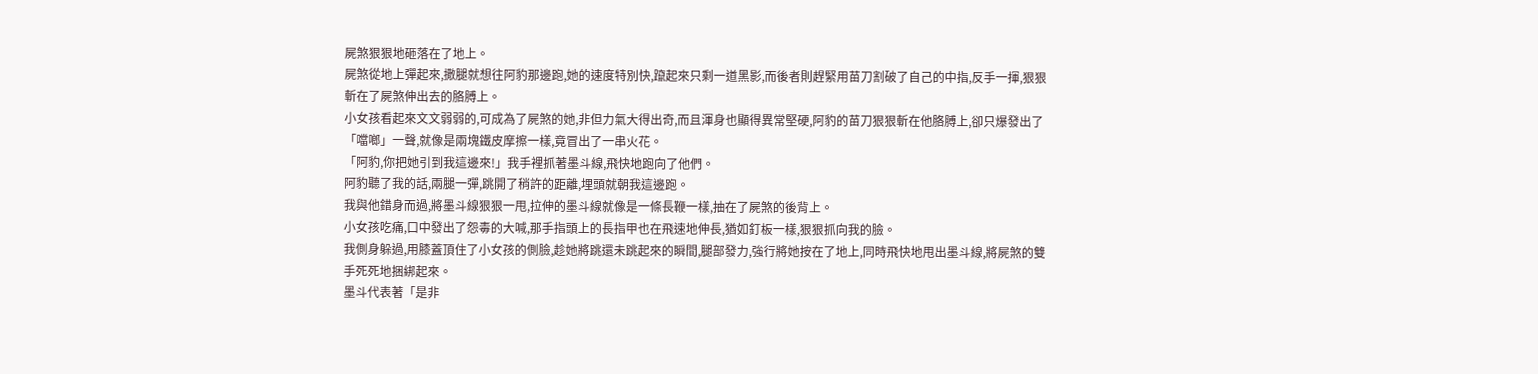屍煞狠狠地砸落在了地上。
屍煞從地上彈起來,撒腿就想往阿豹那邊跑,她的速度特別快,躥起來只剩一道黑影,而後者則趕緊用苗刀割破了自己的中指,反手一揮,狠狠斬在了屍煞伸出去的胳膊上。
小女孩看起來文文弱弱的,可成為了屍煞的她,非但力氣大得出奇,而且渾身也顯得異常堅硬,阿豹的苗刀狠狠斬在他胳膊上,卻只爆發出了「噹啷」一聲,就像是兩塊鐵皮摩擦一樣,竟冒出了一串火花。
「阿豹,你把她引到我這邊來!」我手裡抓著墨斗線,飛快地跑向了他們。
阿豹聽了我的話,兩腿一彈,跳開了稍許的距離,埋頭就朝我這邊跑。
我與他錯身而過,將墨斗線狠狠一甩,拉伸的墨斗線就像是一條長鞭一樣,抽在了屍煞的後背上。
小女孩吃痛,口中發出了怨毒的大喊,那手指頭上的長指甲也在飛速地伸長,猶如釘板一樣,狠狠抓向我的臉。
我側身躲過,用膝蓋頂住了小女孩的側臉,趁她將跳還未跳起來的瞬間,腿部發力,強行將她按在了地上,同時飛快地甩出墨斗線,將屍煞的雙手死死地捆綁起來。
墨斗代表著「是非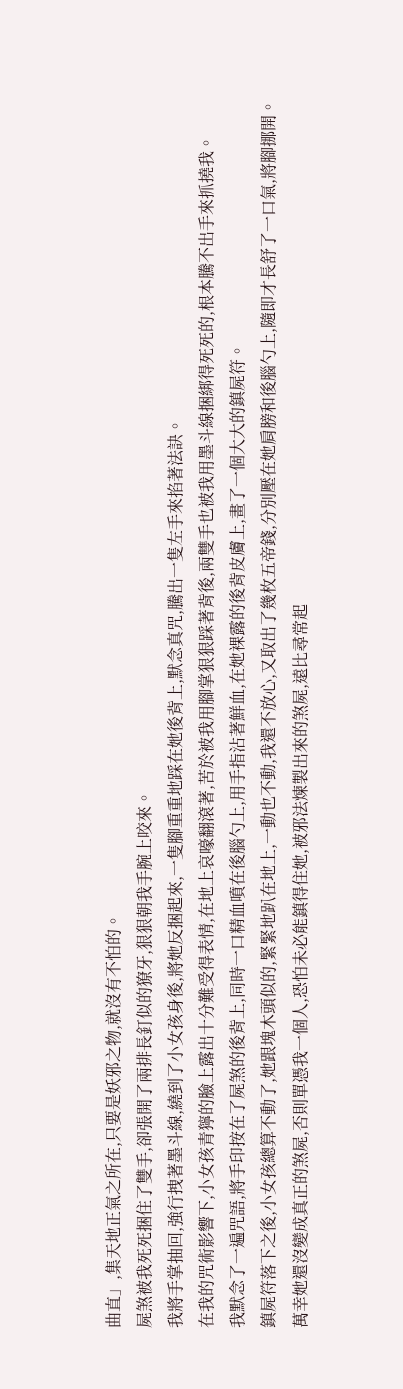曲直」,集天地正氣之所在,只要是妖邪之物,就沒有不怕的。
屍煞被我死死捆住了雙手,卻張開了兩排長釘似的獠牙,狠狠朝我手腕上咬來。
我將手掌抽回,強行拽著墨斗線,繞到了小女孩身後,將她反捆起來,一隻腳重重地踩在她後背上,默念真咒,騰出一隻左手來掐著法訣。
在我的咒術影響下,小女孩青獰的臉上露出十分難受得表情,在地上哀嚎翻滾著,苦於被我用腳掌狠狠踩著背後,兩雙手也被我用墨斗線捆綁得死死的,根本騰不出手來抓撓我。
我默念了一遍咒語,將手印按在了屍煞的後背上,同時一口精血噴在後腦勺上,用手指沾著鮮血,在她裸露的後背皮膚上,畫了一個大大的鎮屍符。
鎮屍符落下之後,小女孩總算不動了,她跟塊木頭似的,緊緊地趴在地上,一動也不動,我還不放心,又取出了幾枚五帝錢,分別壓在她肩膀和後腦勺上,隨即才長舒了一口氣,將腳挪開。
萬幸她還沒變成真正的煞屍,否則單憑我一個人,恐怕未必能鎮得住她,被邪法煉製出來的煞屍,遠比尋常起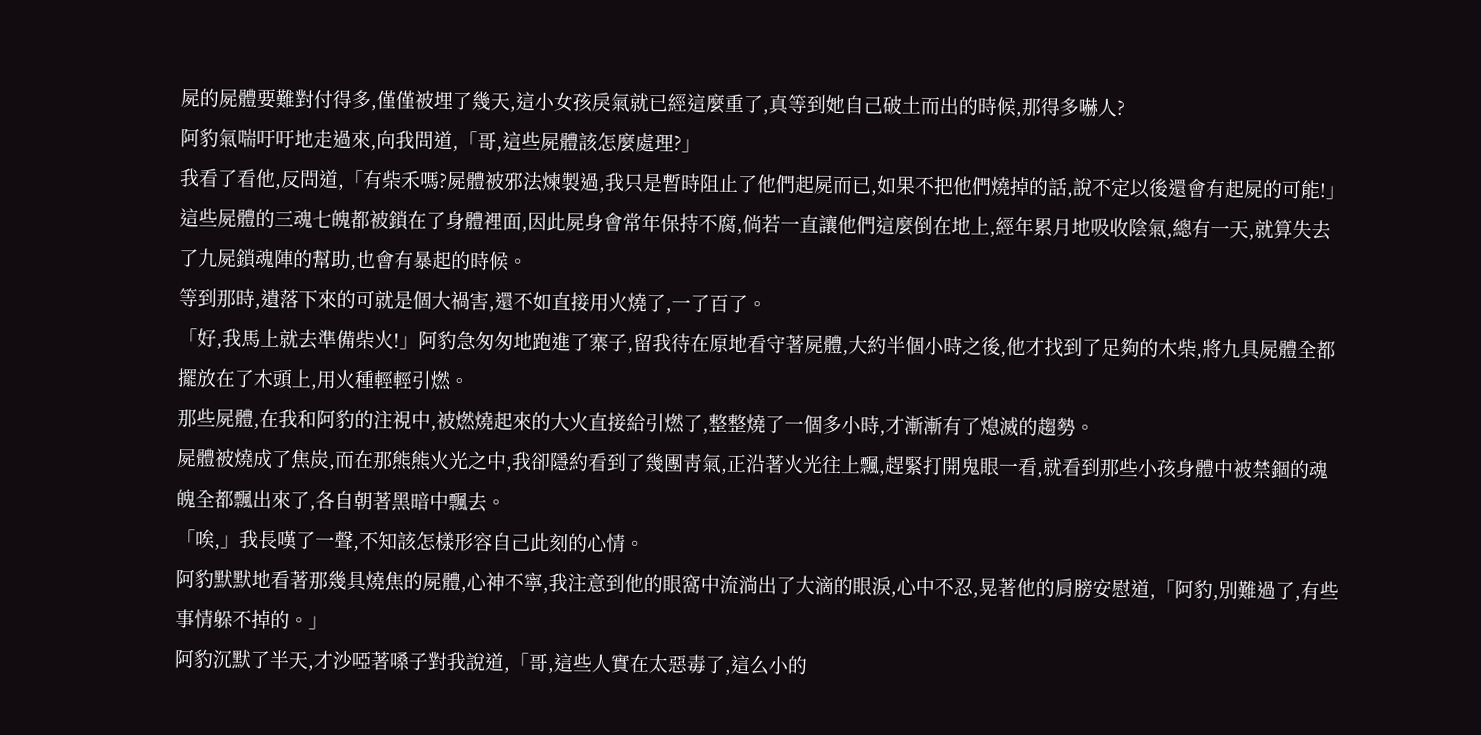屍的屍體要難對付得多,僅僅被埋了幾天,這小女孩戾氣就已經這麼重了,真等到她自己破土而出的時候,那得多嚇人?
阿豹氣喘吁吁地走過來,向我問道,「哥,這些屍體該怎麼處理?」
我看了看他,反問道,「有柴禾嗎?屍體被邪法煉製過,我只是暫時阻止了他們起屍而已,如果不把他們燒掉的話,說不定以後還會有起屍的可能!」
這些屍體的三魂七魄都被鎖在了身體裡面,因此屍身會常年保持不腐,倘若一直讓他們這麼倒在地上,經年累月地吸收陰氣,總有一天,就算失去了九屍鎖魂陣的幫助,也會有暴起的時候。
等到那時,遺落下來的可就是個大禍害,還不如直接用火燒了,一了百了。
「好,我馬上就去準備柴火!」阿豹急匆匆地跑進了寨子,留我待在原地看守著屍體,大約半個小時之後,他才找到了足夠的木柴,將九具屍體全都擺放在了木頭上,用火種輕輕引燃。
那些屍體,在我和阿豹的注視中,被燃燒起來的大火直接給引燃了,整整燒了一個多小時,才漸漸有了熄滅的趨勢。
屍體被燒成了焦炭,而在那熊熊火光之中,我卻隱約看到了幾團靑氣,正沿著火光往上飄,趕緊打開鬼眼一看,就看到那些小孩身體中被禁錮的魂魄全都飄出來了,各自朝著黑暗中飄去。
「唉,」我長嘆了一聲,不知該怎樣形容自己此刻的心情。
阿豹默默地看著那幾具燒焦的屍體,心神不寧,我注意到他的眼窩中流淌出了大滴的眼淚,心中不忍,晃著他的肩膀安慰道,「阿豹,別難過了,有些事情躲不掉的。」
阿豹沉默了半天,才沙啞著嗓子對我說道,「哥,這些人實在太惡毒了,這么小的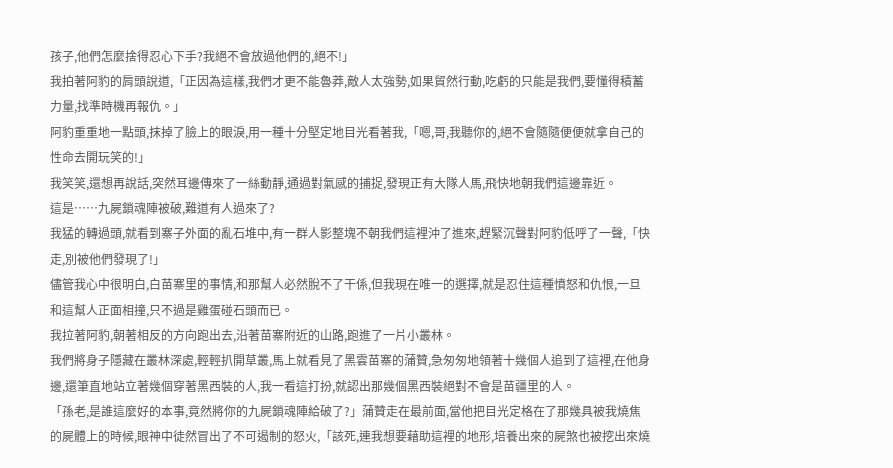孩子,他們怎麼捨得忍心下手?我絕不會放過他們的,絕不!」
我拍著阿豹的肩頭說道,「正因為這樣,我們才更不能魯莽,敵人太強勢,如果貿然行動,吃虧的只能是我們,要懂得積蓄力量,找準時機再報仇。」
阿豹重重地一點頭,抹掉了臉上的眼淚,用一種十分堅定地目光看著我,「嗯,哥,我聽你的,絕不會隨隨便便就拿自己的性命去開玩笑的!」
我笑笑,還想再說話,突然耳邊傳來了一絲動靜,通過對氣感的捕捉,發現正有大隊人馬,飛快地朝我們這邊靠近。
這是……九屍鎖魂陣被破,難道有人過來了?
我猛的轉過頭,就看到寨子外面的亂石堆中,有一群人影整塊不朝我們這裡沖了進來,趕緊沉聲對阿豹低呼了一聲,「快走,別被他們發現了!」
儘管我心中很明白,白苗寨里的事情,和那幫人必然脫不了干係,但我現在唯一的選擇,就是忍住這種憤怒和仇恨,一旦和這幫人正面相撞,只不過是雞蛋碰石頭而已。
我拉著阿豹,朝著相反的方向跑出去,沿著苗寨附近的山路,跑進了一片小叢林。
我們將身子隱藏在叢林深處,輕輕扒開草叢,馬上就看見了黑雲苗寨的蒲贊,急匆匆地領著十幾個人追到了這裡,在他身邊,還筆直地站立著幾個穿著黑西裝的人,我一看這打扮,就認出那幾個黑西裝絕對不會是苗疆里的人。
「孫老,是誰這麼好的本事,竟然將你的九屍鎖魂陣給破了?」蒲贊走在最前面,當他把目光定格在了那幾具被我燒焦的屍體上的時候,眼神中徒然冒出了不可遏制的怒火,「該死,連我想要藉助這裡的地形,培養出來的屍煞也被挖出來燒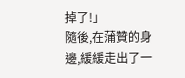掉了!」
隨後,在蒲贊的身邊,緩緩走出了一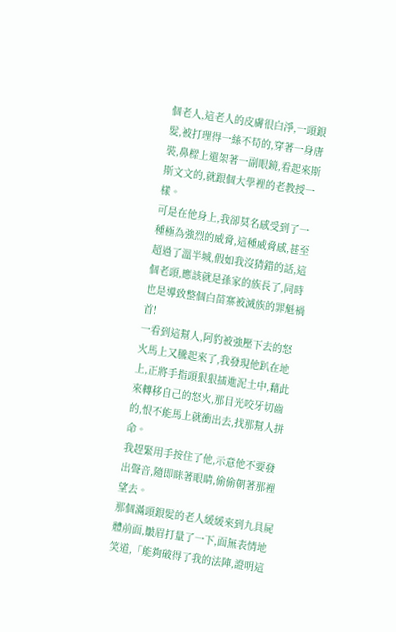個老人,這老人的皮膚很白淨,一頭銀髮,被打理得一絲不苟的,穿著一身唐裝,鼻樑上還架著一副眼鏡,看起來斯斯文文的,就跟個大學裡的老教授一樣。
可是在他身上,我卻莫名感受到了一種極為強烈的威脅,這種威脅感,甚至超過了溫半城,假如我沒猜錯的話,這個老頭,應該就是孫家的族長了,同時也是導致整個白苗寨被滅族的罪魁禍首!
一看到這幫人,阿豹被強壓下去的怒火馬上又騰起來了,我發現他趴在地上,正將手指頭狠狠插進泥土中,藉此來轉移自己的怒火,那目光咬牙切齒的,恨不能馬上就衝出去,找那幫人拼命。
我趕緊用手按住了他,示意他不要發出聲音,隨即眯著眼睛,偷偷朝著那裡望去。
那個滿頭銀髮的老人緩緩來到九具屍體前面,皺眉打量了一下,面無表情地笑道,「能夠破得了我的法陣,證明這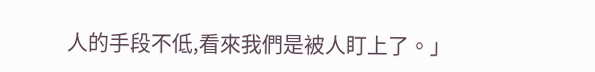人的手段不低,看來我們是被人盯上了。」